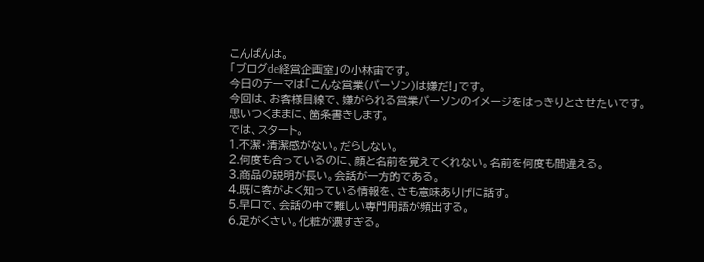こんばんは。
「ブログde経営企画室」の小林宙です。
今日のテーマは「こんな営業(パーソン)は嫌だ!」です。
今回は、お客様目線で、嫌がられる営業パーソンのイメージをはっきりとさせたいです。
思いつくままに、箇条書きします。
では、スタート。
1.不潔・清潔感がない。だらしない。
2.何度も合っているのに、顔と名前を覚えてくれない。名前を何度も間違える。
3.商品の説明が長い。会話が一方的である。
4.既に客がよく知っている情報を、さも意味ありげに話す。
5.早口で、会話の中で難しい専門用語が頻出する。
6.足がくさい。化粧が濃すぎる。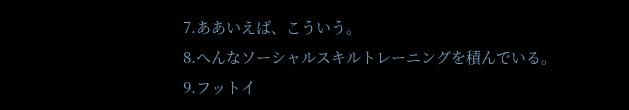7.ああいえば、こういう。
8.へんなソーシャルスキルトレーニングを積んでいる。
9.フットイ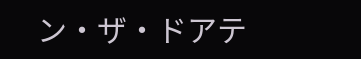ン・ザ・ドアテ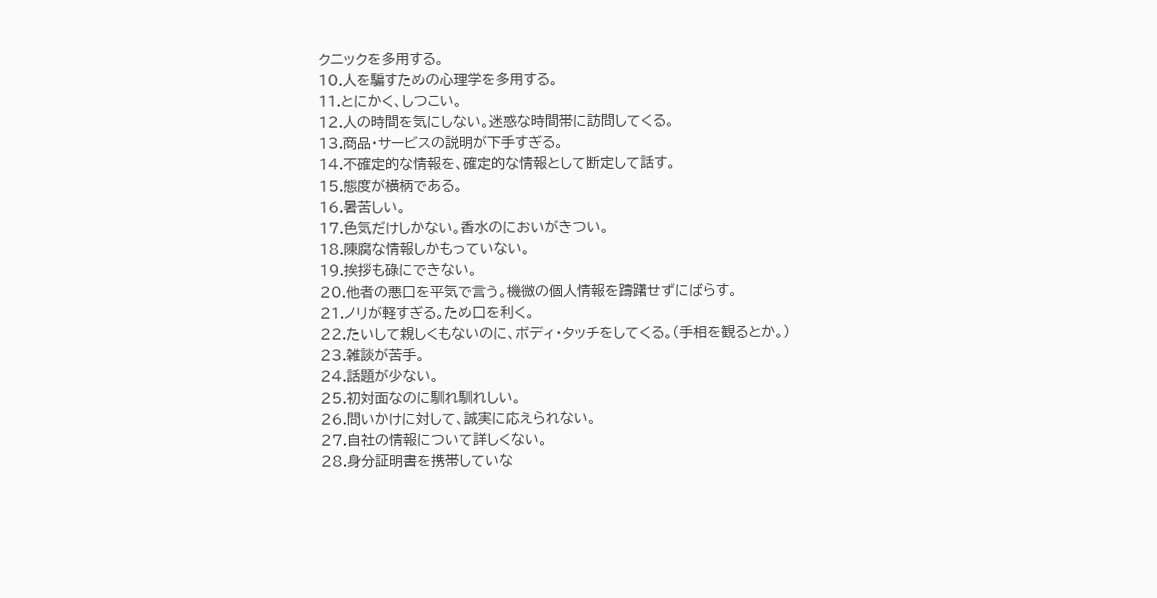クニックを多用する。
10.人を騙すための心理学を多用する。
11.とにかく、しつこい。
12.人の時間を気にしない。迷惑な時間帯に訪問してくる。
13.商品・サービスの説明が下手すぎる。
14.不確定的な情報を、確定的な情報として断定して話す。
15.態度が横柄である。
16.暑苦しい。
17.色気だけしかない。香水のにおいがきつい。
18.陳腐な情報しかもっていない。
19.挨拶も碌にできない。
20.他者の悪口を平気で言う。機微の個人情報を躊躇せずにばらす。
21.ノリが軽すぎる。ため口を利く。
22.たいして親しくもないのに、ボディ・タッチをしてくる。(手相を観るとか。)
23.雑談が苦手。
24.話題が少ない。
25.初対面なのに馴れ馴れしい。
26.問いかけに対して、誠実に応えられない。
27.自社の情報について詳しくない。
28.身分証明書を携帯していな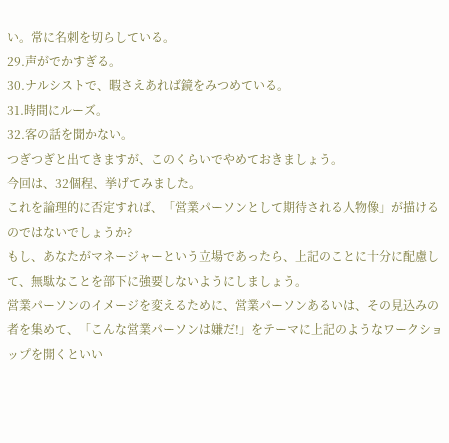い。常に名刺を切らしている。
29.声がでかすぎる。
30.ナルシストで、暇さえあれば鏡をみつめている。
31.時間にルーズ。
32.客の話を聞かない。
つぎつぎと出てきますが、このくらいでやめておきましょう。
今回は、32個程、挙げてみました。
これを論理的に否定すれば、「営業パーソンとして期待される人物像」が描けるのではないでしょうか?
もし、あなたがマネージャーという立場であったら、上記のことに十分に配慮して、無駄なことを部下に強要しないようにしましょう。
営業パーソンのイメージを変えるために、営業パーソンあるいは、その見込みの者を集めて、「こんな営業パーソンは嫌だ!」をテーマに上記のようなワークショップを開くといい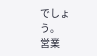でしょう。
営業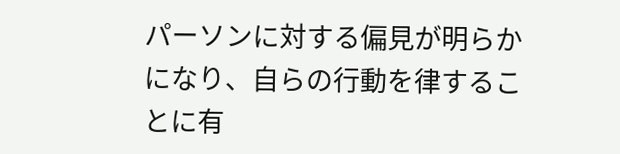パーソンに対する偏見が明らかになり、自らの行動を律することに有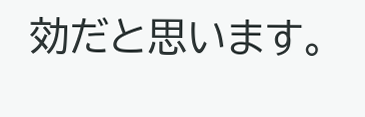効だと思います。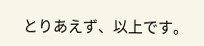とりあえず、以上です。